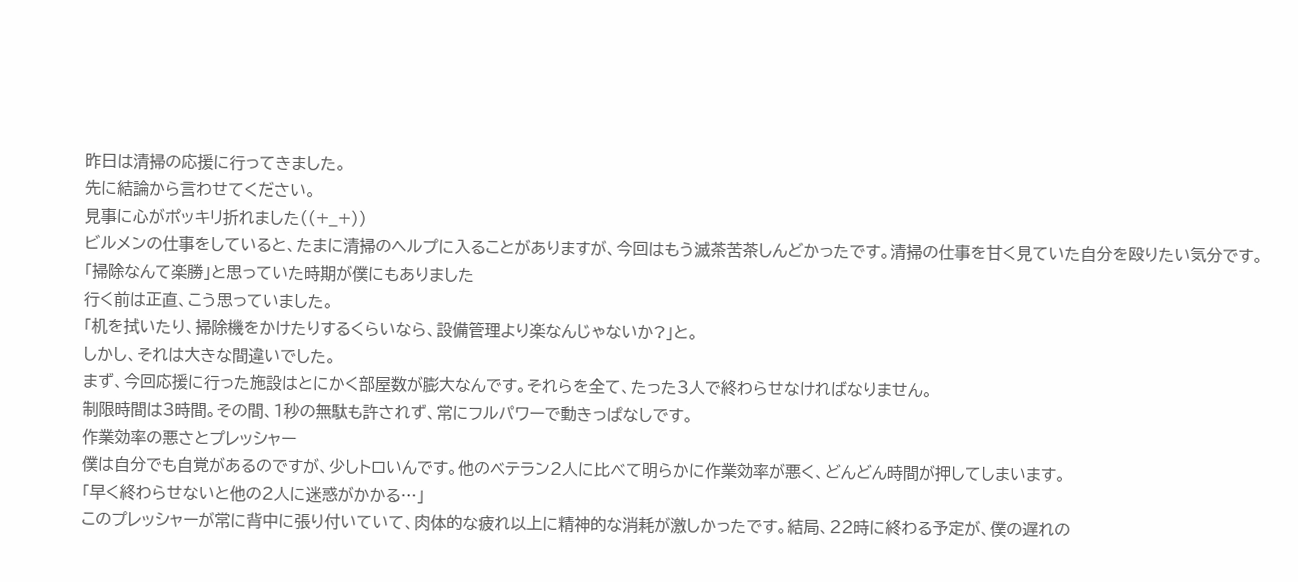昨日は清掃の応援に行ってきました。
先に結論から言わせてください。
見事に心がポッキリ折れました((+_+))
ビルメンの仕事をしていると、たまに清掃のヘルプに入ることがありますが、今回はもう滅茶苦茶しんどかったです。清掃の仕事を甘く見ていた自分を殴りたい気分です。
「掃除なんて楽勝」と思っていた時期が僕にもありました
行く前は正直、こう思っていました。
「机を拭いたり、掃除機をかけたりするくらいなら、設備管理より楽なんじゃないか?」と。
しかし、それは大きな間違いでした。
まず、今回応援に行った施設はとにかく部屋数が膨大なんです。それらを全て、たった3人で終わらせなければなりません。
制限時間は3時間。その間、1秒の無駄も許されず、常にフルパワーで動きっぱなしです。
作業効率の悪さとプレッシャー
僕は自分でも自覚があるのですが、少しトロいんです。他のベテラン2人に比べて明らかに作業効率が悪く、どんどん時間が押してしまいます。
「早く終わらせないと他の2人に迷惑がかかる…」
このプレッシャーが常に背中に張り付いていて、肉体的な疲れ以上に精神的な消耗が激しかったです。結局、22時に終わる予定が、僕の遅れの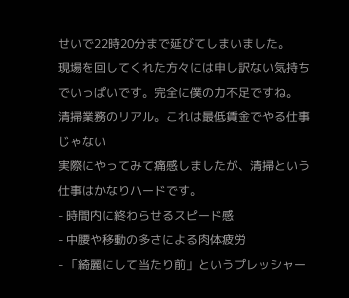せいで22時20分まで延びてしまいました。
現場を回してくれた方々には申し訳ない気持ちでいっぱいです。完全に僕の力不足ですね。
清掃業務のリアル。これは最低賃金でやる仕事じゃない
実際にやってみて痛感しましたが、清掃という仕事はかなりハードです。
- 時間内に終わらせるスピード感
- 中腰や移動の多さによる肉体疲労
- 「綺麗にして当たり前」というプレッシャー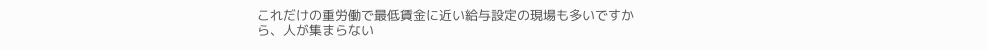これだけの重労働で最低賃金に近い給与設定の現場も多いですから、人が集まらない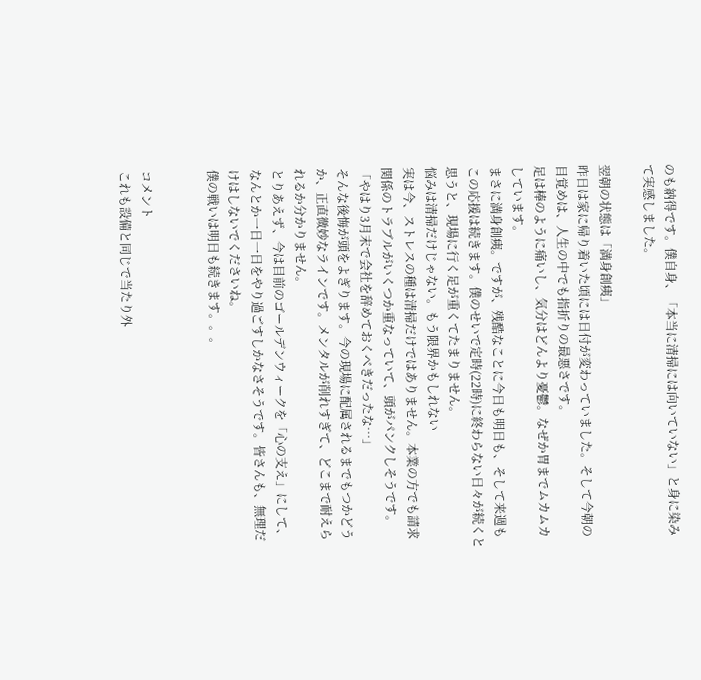のも納得です。僕自身、「本当に清掃には向いていない」と身に染みて実感しました。

翌朝の状態は「満身創痍」
昨日は家に帰り着いた頃には日付が変わっていました。そして今朝の目覚めは、人生の中でも指折りの最悪さです。
足は棒のように痛いし、気分はどんより憂鬱。なぜか胃までムカムカしています。
まさに満身創痍。ですが、残酷なことに今日も明日も、そして来週もこの応援は続きます。僕のせいで定時(22時)に終わらない日々が続くと思うと、現場に行く足が重くてたまりません。
悩みは清掃だけじゃない。もう限界かもしれない
実は今、ストレスの種は清掃だけではありません。本業の方でも請求関係のトラブルがいくつか重なっていて、頭がパンクしそうです。
「やはり3月末で会社を辞めておくべきだったな…」
そんな後悔が頭をよぎります。今の現場に配属されるまでもつかどうか、正直微妙なラインです。メンタルが削れすぎて、どこまで耐えられるか分かりません。
とりあえず、今は目前のゴールデンウィークを「心の支え」にして、なんとか一日一日をやり過ごすしかなさそうです。皆さんも、無理だけはしないでくださいね。
僕の戦いは明日も続きます。。。


コメント
これも設備と同じで当たり外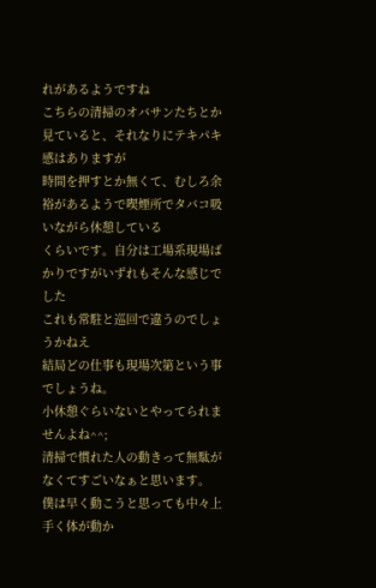れがあるようですね
こちらの清掃のオバサンたちとか見ていると、それなりにテキパキ感はありますが
時間を押すとか無くて、むしろ余裕があるようで喫煙所でタバコ吸いながら休憩している
くらいです。自分は工場系現場ばかりですがいずれもそんな感じでした
これも常駐と巡回で違うのでしょうかねえ
結局どの仕事も現場次第という事でしょうね。
小休憩ぐらいないとやってられませんよね^^;
清掃で慣れた人の動きって無駄がなくてすごいなぁと思います。
僕は早く動こうと思っても中々上手く体が動か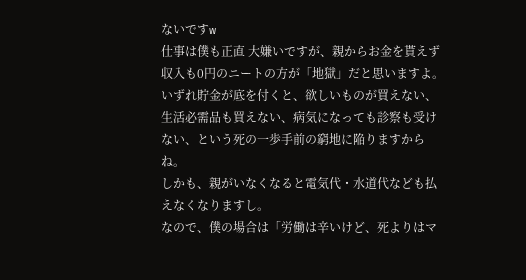ないですw
仕事は僕も正直 大嫌いですが、親からお金を貰えず収入も0円のニートの方が「地獄」だと思いますよ。
いずれ貯金が底を付くと、欲しいものが買えない、生活必需品も買えない、病気になっても診察も受けない、という死の一歩手前の窮地に陥りますからね。
しかも、親がいなくなると電気代・水道代なども払えなくなりますし。
なので、僕の場合は「労働は辛いけど、死よりはマ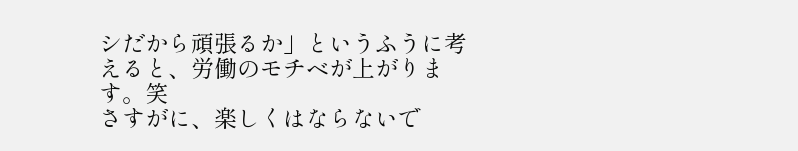シだから頑張るか」というふうに考えると、労働のモチベが上がります。笑
さすがに、楽しくはならないで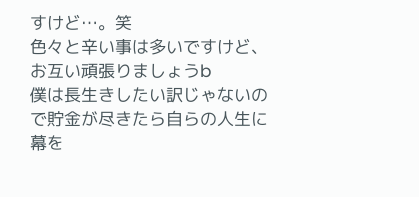すけど…。笑
色々と辛い事は多いですけど、お互い頑張りましょうb
僕は長生きしたい訳じゃないので貯金が尽きたら自らの人生に幕を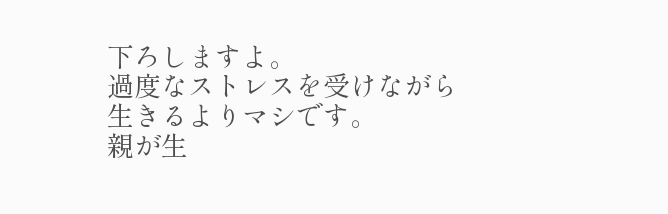下ろしますよ。
過度なストレスを受けながら生きるよりマシです。
親が生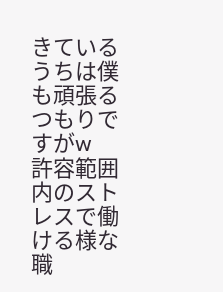きているうちは僕も頑張るつもりですがw
許容範囲内のストレスで働ける様な職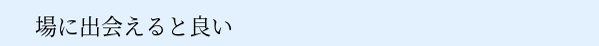場に出会えると良い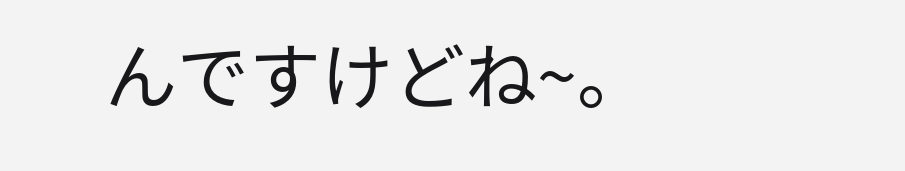んですけどね~。